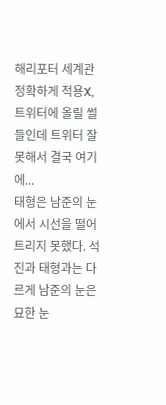해리포터 세계관 정확하게 적용X, 트위터에 올릴 썰들인데 트위터 잘 못해서 결국 여기에...
태형은 남준의 눈에서 시선을 떨어트리지 못했다. 석진과 태형과는 다르게 남준의 눈은 묘한 눈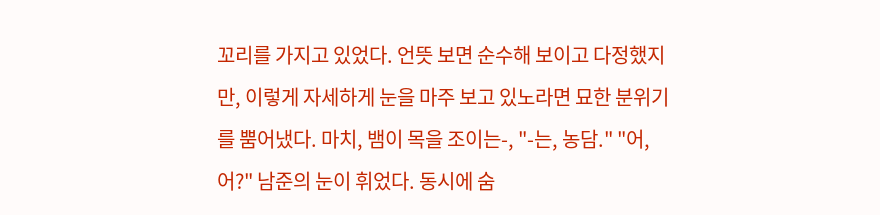꼬리를 가지고 있었다. 언뜻 보면 순수해 보이고 다정했지만, 이렇게 자세하게 눈을 마주 보고 있노라면 묘한 분위기를 뿜어냈다. 마치, 뱀이 목을 조이는-, "-는, 농담." "어, 어?" 남준의 눈이 휘었다. 동시에 숨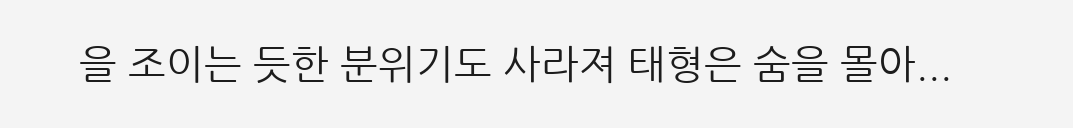을 조이는 듯한 분위기도 사라져 태형은 숨을 몰아...